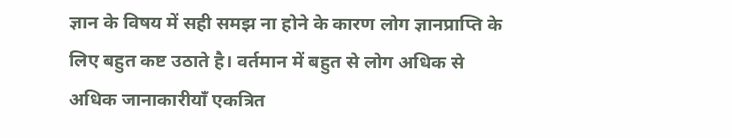ज्ञान के विषय में सही समझ ना होने के कारण लोग ज्ञानप्राप्ति के लिए बहुत कष्ट उठाते है। वर्तमान में बहुत से लोग अधिक से अधिक जानाकारीयाँ एकत्रित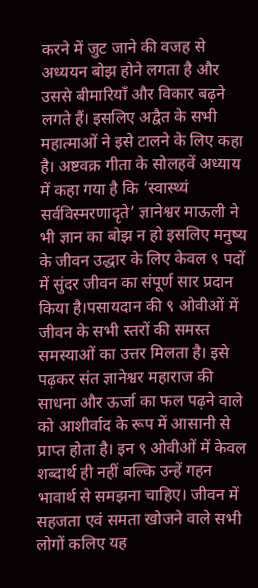करने में जुट जाने की वजह से अध्ययन बोझ होने लगता है और उससे बीमारियाँ और विकार बढ़ने लगते हैं। इसलिए अद्वैत के सभी महात्माओं ने इसे टालने के लिए कहा है। अष्टवक्र गीता के सोलहवें अध्याय में कहा गया है कि ‘स्वास्थ्यं सर्वविस्मरणादृते’ ज्ञानेश्वर माऊली ने भी ज्ञान का बोझ न हो इसलिए मनुष्य के जीवन उद्धार के लिए केवल ९ पदों में सुंदर जीवन का संपूर्ण सार प्रदान किया है।पसायदान की ९ ओवीओं में जीवन के सभी स्तरों की समस्त समस्याओं का उत्तर मिलता है। इसे पढ़कर संत ज्ञानेश्वर महाराज की साधना और ऊर्जा का फल पढ़ने वाले को आशीर्वाद के रूप में आसानी से प्राप्त होता है। इन ९ ओवीओं में केवल शब्दार्थ ही नहीं बल्कि उन्हें गहन भावार्थ से समझना चाहिए। जीवन में सहजता एवं समता खोजने वाले सभी लोगों कलिए यह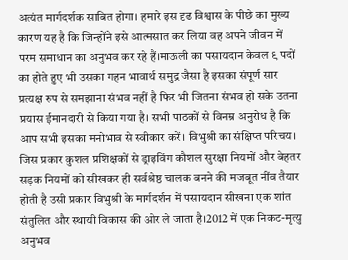अत्यंत मार्गदर्शक साबित होगा। हमारे इस दृढ विश्वास के पीछे का मुख्य कारण यह है कि जिन्होंने इसे आत्मसात कर लिया वह अपने जीवन में परम समाधान का अनुभव कर रहे हैं।माऊली का पसायदान केवल ९ पदों का होते हुए भी उसका गहन भावार्थ समुद्र जैसा है इसका संपूर्ण सार प्रत्यक्ष रुप से समझाना संभव नहीं है फिर भी जितना संभव हो सके उतना प्रयास ईमानदारी से किया गया है। सभी पाठकों से विनम्र अनुरोध है कि आप सभी इसका मनोभाव से स्वीकार करें। विभुश्री का संक्षिप्त परिचय। जिस प्रकार कुशल प्रशिक्षकों से ड्राइविंग कौशल सुरक्षा नियमों और बेहतर सड़क नियमों को सीखकर ही सर्वश्रेष्ठ चालक बनने की मजबूत नींव तैयार होती है उसी प्रकार विभुश्री के मार्गदर्शन में पसायदान सीखना एक शांत संतुलित और स्थायी विकास की ओर ले जाता है।2012 में एक निकट-मृत्यु अनुभव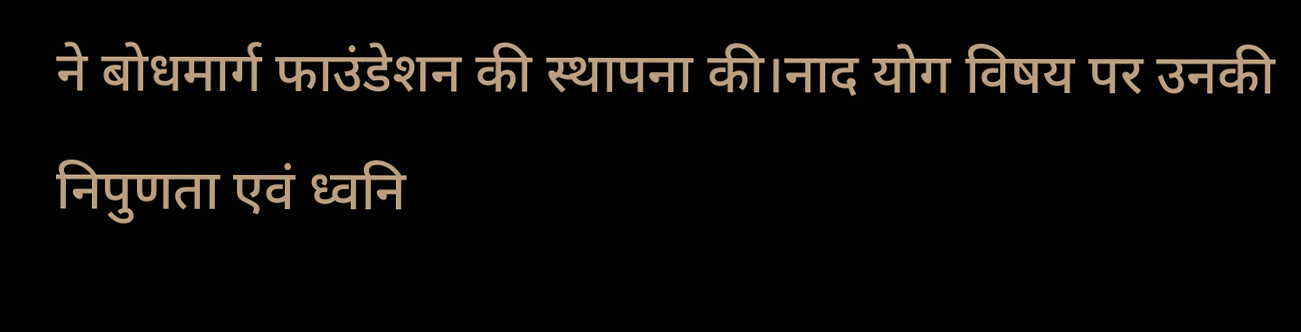ने बोधमार्ग फाउंडेशन की स्थापना की।नाद योग विषय पर उनकी निपुणता एवं ध्वनि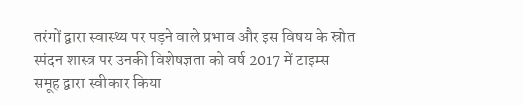तरंगों द्वारा स्वास्थ्य पर पड़ने वाले प्रभाव और इस विषय के स्रोत स्पंदन शास्त्र पर उनकी विशेषज्ञता को वर्ष 2017 में टाइम्स समूह द्वारा स्वीकार किया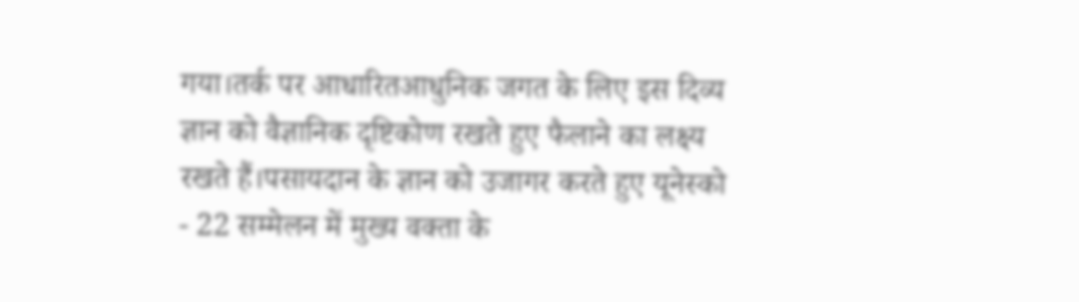गया।तर्क पर आधारितआधुनिक जगत के लिए इस दिव्य ज्ञान को वैज्ञानिक दृष्टिकोण रखते हुए फैलाने का लक्ष्य रखते हैं।पसायदान के ज्ञान को उजागर करते हुए यूनेस्को - 22 सम्मेलन में मुख्य वक्ता के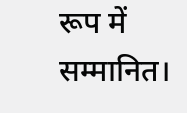रूप में सम्मानित।